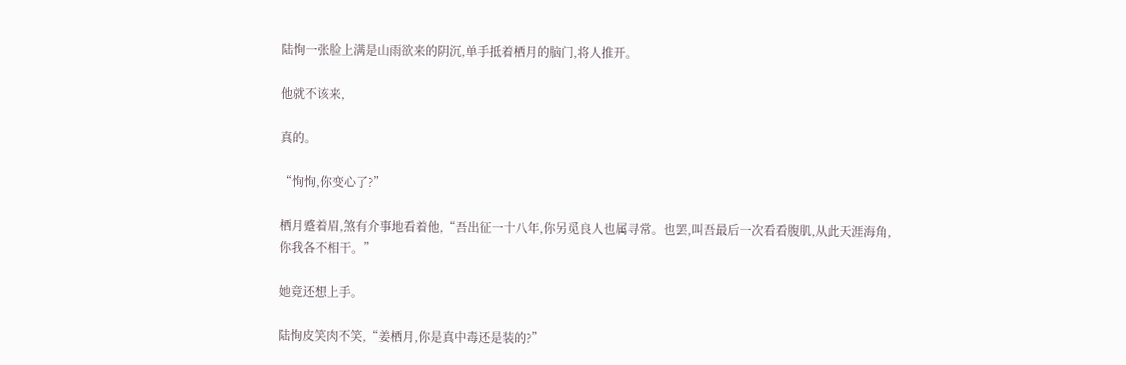陆恂一张脸上满是山雨欲来的阴沉,单手抵着栖月的脑门,将人推开。

他就不该来,

真的。

“恂恂,你变心了?”

栖月蹙着眉,煞有介事地看着他,“吾出征一十八年,你另觅良人也属寻常。也罢,叫吾最后一次看看腹肌,从此天涯海角,你我各不相干。”

她竟还想上手。

陆恂皮笑肉不笑,“姜栖月,你是真中毒还是装的?”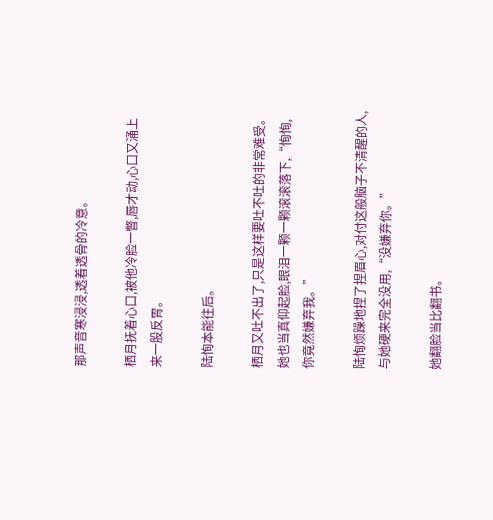那声音寒浸浸,透着透骨的冷意。

栖月抚着心口,被他冷脸一瞥,唇才动,心口又涌上来一股反胃。

陆恂本能往后。

栖月又吐不出了,只是这样要吐不吐的非常难受。她也当真仰起脸,眼泪一颗一颗滚滚落下,“恂恂,你竟然嫌弃我。”

陆恂烦躁地捏了捏眉心,对付这般脑子不清醒的人,与她硬来完全没用,“没嫌弃你。”

她翻脸当比翻书。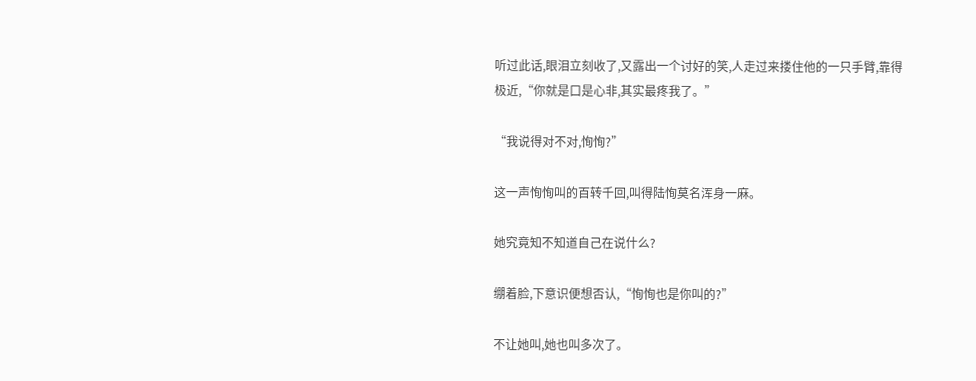听过此话,眼泪立刻收了,又露出一个讨好的笑,人走过来搂住他的一只手臂,靠得极近,“你就是口是心非,其实最疼我了。”

“我说得对不对,恂恂?”

这一声恂恂叫的百转千回,叫得陆恂莫名浑身一麻。

她究竟知不知道自己在说什么?

绷着脸,下意识便想否认,“恂恂也是你叫的?”

不让她叫,她也叫多次了。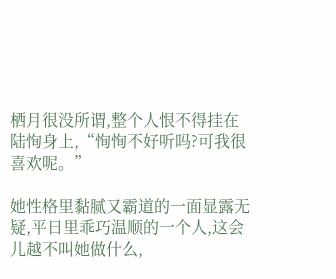栖月很没所谓,整个人恨不得挂在陆恂身上,“恂恂不好听吗?可我很喜欢呢。”

她性格里黏腻又霸道的一面显露无疑,平日里乖巧温顺的一个人,这会儿越不叫她做什么,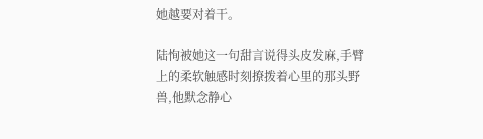她越要对着干。

陆恂被她这一句甜言说得头皮发麻,手臂上的柔软触感时刻撩拨着心里的那头野兽,他默念静心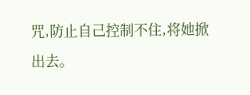咒,防止自己控制不住,将她掀出去。